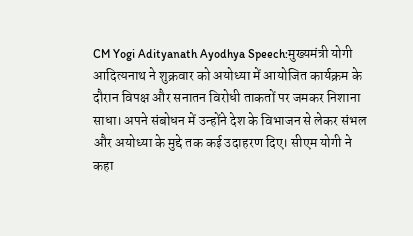CM Yogi Adityanath Ayodhya Speech:मुख्यमंत्री योगी आदित्यनाथ ने शुक्रवार को अयोध्या में आयोजित कार्यक्रम के दौरान विपक्ष और सनातन विरोधी ताकतों पर जमकर निशाना साधा। अपने संबोधन में उन्होंने देश के विभाजन से लेकर संभल और अयोध्या के मुद्दे तक कई उदाहरण दिए। सीएम योगी ने कहा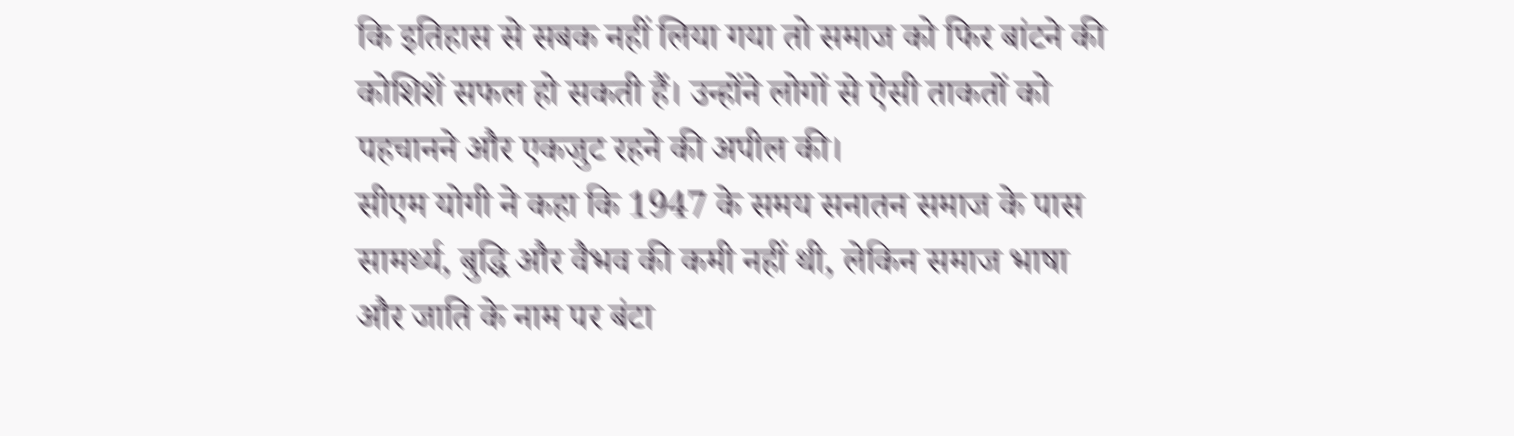कि इतिहास से सबक नहीं लिया गया तो समाज को फिर बांटने की कोशिशें सफल हो सकती हैं। उन्होंने लोगों से ऐसी ताकतों को पहचानने और एकजुट रहने की अपील की।
सीएम योगी ने कहा कि 1947 के समय सनातन समाज के पास सामर्थ्य, बुद्धि और वैभव की कमी नहीं थी, लेकिन समाज भाषा और जाति के नाम पर बंटा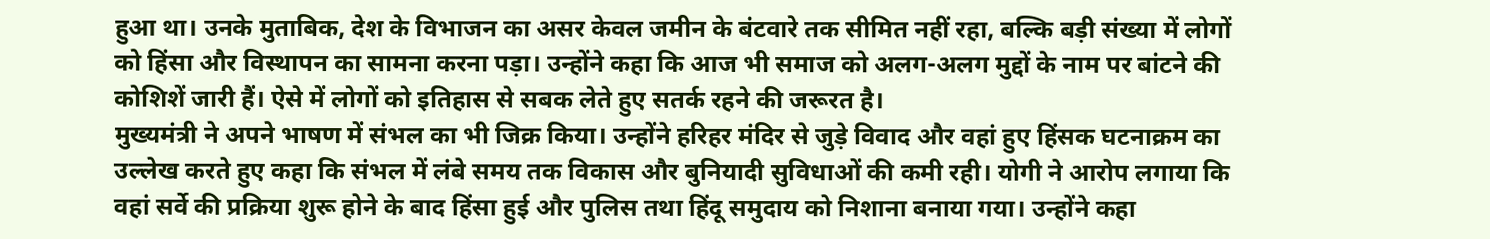हुआ था। उनके मुताबिक, देश के विभाजन का असर केवल जमीन के बंटवारे तक सीमित नहीं रहा, बल्कि बड़ी संख्या में लोगों को हिंसा और विस्थापन का सामना करना पड़ा। उन्होंने कहा कि आज भी समाज को अलग-अलग मुद्दों के नाम पर बांटने की कोशिशें जारी हैं। ऐसे में लोगों को इतिहास से सबक लेते हुए सतर्क रहने की जरूरत है।
मुख्यमंत्री ने अपने भाषण में संभल का भी जिक्र किया। उन्होंने हरिहर मंदिर से जुड़े विवाद और वहां हुए हिंसक घटनाक्रम का उल्लेख करते हुए कहा कि संभल में लंबे समय तक विकास और बुनियादी सुविधाओं की कमी रही। योगी ने आरोप लगाया कि वहां सर्वे की प्रक्रिया शुरू होने के बाद हिंसा हुई और पुलिस तथा हिंदू समुदाय को निशाना बनाया गया। उन्होंने कहा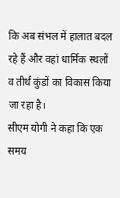कि अब संभल में हालात बदल रहे हैं और वहां धार्मिक स्थलों व तीर्थ कुंडों का विकास किया जा रहा है।
सीएम योगी ने कहा कि एक समय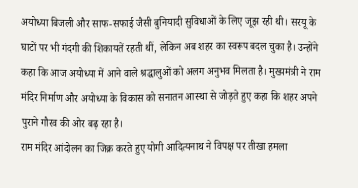अयोध्या बिजली और साफ-सफाई जैसी बुनियादी सुविधाओं के लिए जूझ रही थी। सरयू के घाटों पर भी गंदगी की शिकायतें रहती थीं, लेकिन अब शहर का स्वरूप बदल चुका है। उन्होंने कहा कि आज अयोध्या में आने वाले श्रद्धालुओं को अलग अनुभव मिलता है। मुख्यमंत्री ने राम मंदिर निर्माण और अयोध्या के विकास को सनातन आस्था से जोड़ते हुए कहा कि शहर अपने पुराने गौरव की ओर बढ़ रहा है।
राम मंदिर आंदोलन का जिक्र करते हुए योगी आदित्यनाथ ने विपक्ष पर तीखा हमला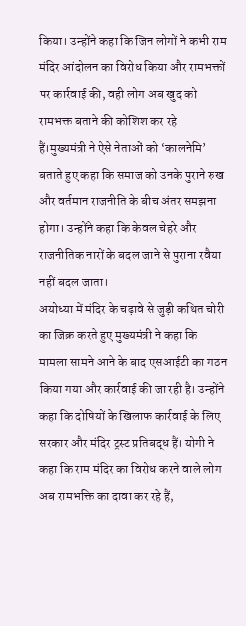किया। उन्होंने कहा कि जिन लोगों ने कभी राम मंदिर आंदोलन का विरोध किया और रामभक्तों पर कार्रवाई की, वही लोग अब खुद को रामभक्त बताने की कोशिश कर रहे हैं।मुख्यमंत्री ने ऐसे नेताओं को ‘कालनेमि’ बताते हुए कहा कि समाज को उनके पुराने रुख और वर्तमान राजनीति के बीच अंतर समझना होगा। उन्होंने कहा कि केवल चेहरे और राजनीतिक नारों के बदल जाने से पुराना रवैया नहीं बदल जाता।
अयोध्या में मंदिर के चढ़ावे से जुड़ी कथित चोरी का जिक्र करते हुए मुख्यमंत्री ने कहा कि मामला सामने आने के बाद एसआईटी का गठन किया गया और कार्रवाई की जा रही है। उन्होंने कहा कि दोषियों के खिलाफ कार्रवाई के लिए सरकार और मंदिर ट्रस्ट प्रतिबद्ध हैं। योगी ने कहा कि राम मंदिर का विरोध करने वाले लोग अब रामभक्ति का दावा कर रहे हैं,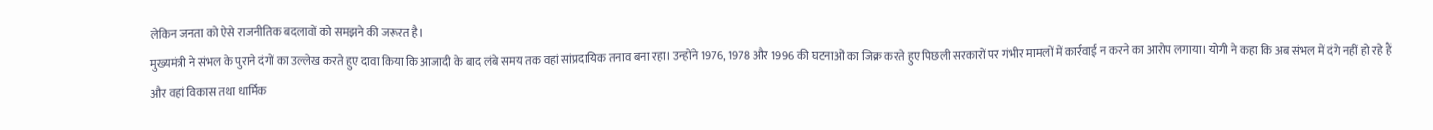लेकिन जनता को ऐसे राजनीतिक बदलावों को समझने की जरूरत है।
मुख्यमंत्री ने संभल के पुराने दंगों का उल्लेख करते हुए दावा किया कि आजादी के बाद लंबे समय तक वहां सांप्रदायिक तनाव बना रहा। उन्होंने 1976, 1978 और 1996 की घटनाओं का जिक्र करते हुए पिछली सरकारों पर गंभीर मामलों में कार्रवाई न करने का आरोप लगाया। योगी ने कहा कि अब संभल में दंगे नहीं हो रहे हैं और वहां विकास तथा धार्मिक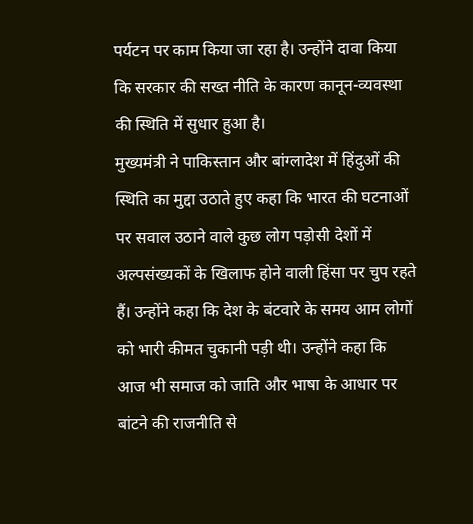पर्यटन पर काम किया जा रहा है। उन्होंने दावा किया कि सरकार की सख्त नीति के कारण कानून-व्यवस्था की स्थिति में सुधार हुआ है।
मुख्यमंत्री ने पाकिस्तान और बांग्लादेश में हिंदुओं की स्थिति का मुद्दा उठाते हुए कहा कि भारत की घटनाओं पर सवाल उठाने वाले कुछ लोग पड़ोसी देशों में अल्पसंख्यकों के खिलाफ होने वाली हिंसा पर चुप रहते हैं। उन्होंने कहा कि देश के बंटवारे के समय आम लोगों को भारी कीमत चुकानी पड़ी थी। उन्होंने कहा कि आज भी समाज को जाति और भाषा के आधार पर बांटने की राजनीति से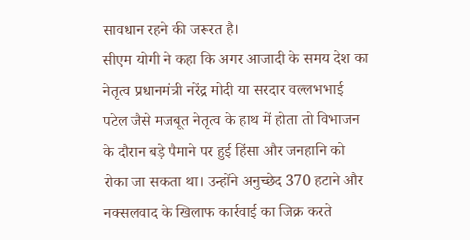सावधान रहने की जरूरत है।
सीएम योगी ने कहा कि अगर आजादी के समय देश का नेतृत्व प्रधानमंत्री नरेंद्र मोदी या सरदार वल्लभभाई पटेल जैसे मजबूत नेतृत्व के हाथ में होता तो विभाजन के दौरान बड़े पैमाने पर हुई हिंसा और जनहानि को रोका जा सकता था। उन्होंने अनुच्छेद 370 हटाने और नक्सलवाद के खिलाफ कार्रवाई का जिक्र करते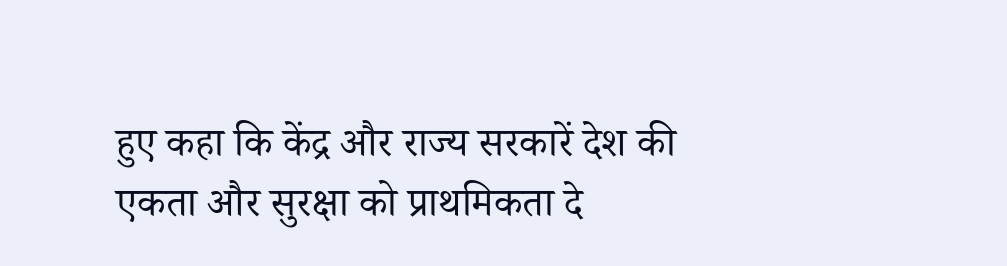हुए कहा कि केंद्र और राज्य सरकारें देश की एकता और सुरक्षा को प्राथमिकता दे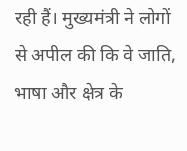रही हैं। मुख्यमंत्री ने लोगों से अपील की कि वे जाति, भाषा और क्षेत्र के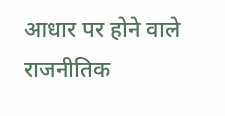आधार पर होने वाले राजनीतिक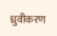ध्रुवीकरण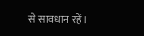से सावधान रहें।